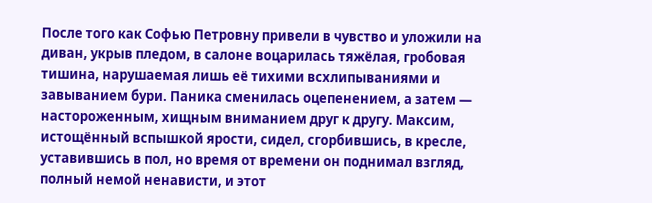После того как Софью Петровну привели в чувство и уложили на диван, укрыв пледом, в салоне воцарилась тяжёлая, гробовая тишина, нарушаемая лишь её тихими всхлипываниями и завыванием бури. Паника сменилась оцепенением, а затем — настороженным, хищным вниманием друг к другу. Максим, истощённый вспышкой ярости, сидел, сгорбившись, в кресле, уставившись в пол, но время от времени он поднимал взгляд, полный немой ненависти, и этот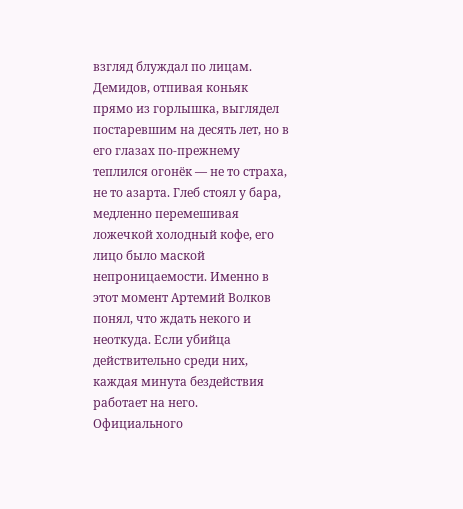взгляд блуждал по лицам. Демидов, отпивая коньяк прямо из горлышка, выглядел постаревшим на десять лет, но в его глазах по-прежнему теплился огонёк — не то страха, не то азарта. Глеб стоял у бара, медленно перемешивая ложечкой холодный кофе, его лицо было маской непроницаемости. Именно в этот момент Артемий Волков понял, что ждать некого и неоткуда. Если убийца действительно среди них, каждая минута бездействия работает на него. Официального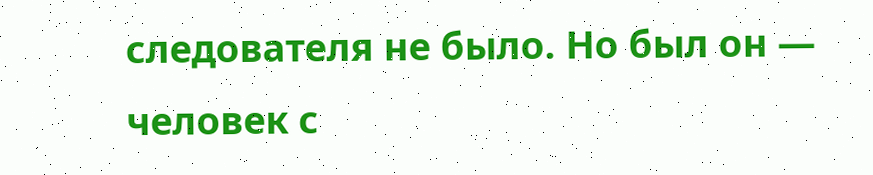следователя не было. Но был он — человек с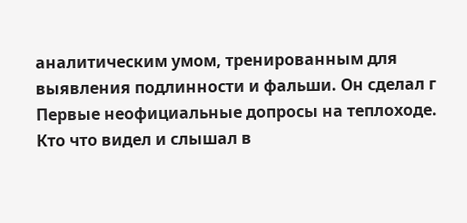аналитическим умом, тренированным для выявления подлинности и фальши. Он сделал г
Первые неофициальные допросы на теплоходе. Кто что видел и слышал в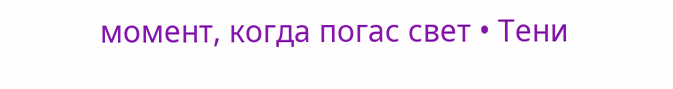момент, когда погас свет • Тени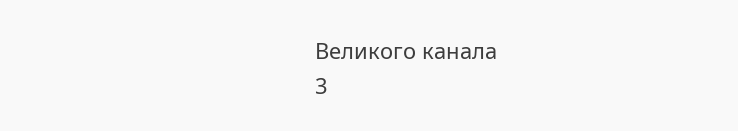Великого канала
3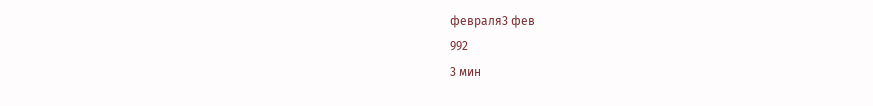февраля3 фев
992
3 мин